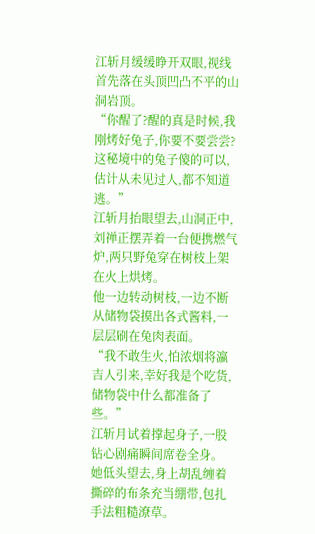江斩月缓缓睁开双眼,视线首先落在头顶凹凸不平的山洞岩顶。
“你醒了?醒的真是时候,我刚烤好兔子,你要不要尝尝?
这秘境中的兔子傻的可以,估计从未见过人,都不知道逃。”
江斩月抬眼望去,山洞正中,刘禅正摆弄着一台便携燃气炉,两只野兔穿在树枝上架在火上烘烤。
他一边转动树枝,一边不断从储物袋摸出各式酱料,一层层刷在兔肉表面。
“我不敢生火,怕浓烟将瀛吉人引来,幸好我是个吃货,储物袋中什么都准备了些。”
江斩月试着撑起身子,一股钻心剧痛瞬间席卷全身。
她低头望去,身上胡乱缠着撕碎的布条充当绷带,包扎手法粗糙潦草。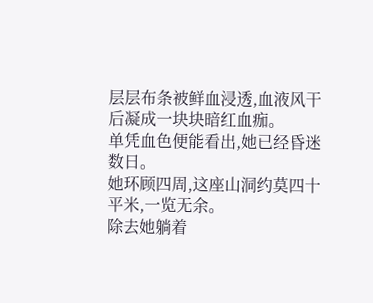层层布条被鲜血浸透,血液风干后凝成一块块暗红血痂。
单凭血色便能看出,她已经昏迷数日。
她环顾四周,这座山洞约莫四十平米,一览无余。
除去她躺着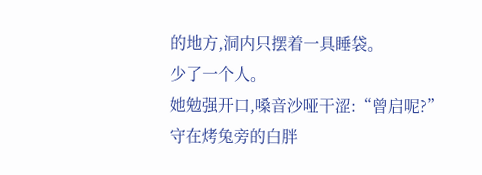的地方,洞内只摆着一具睡袋。
少了一个人。
她勉强开口,嗓音沙哑干涩:“曾启呢?”
守在烤兔旁的白胖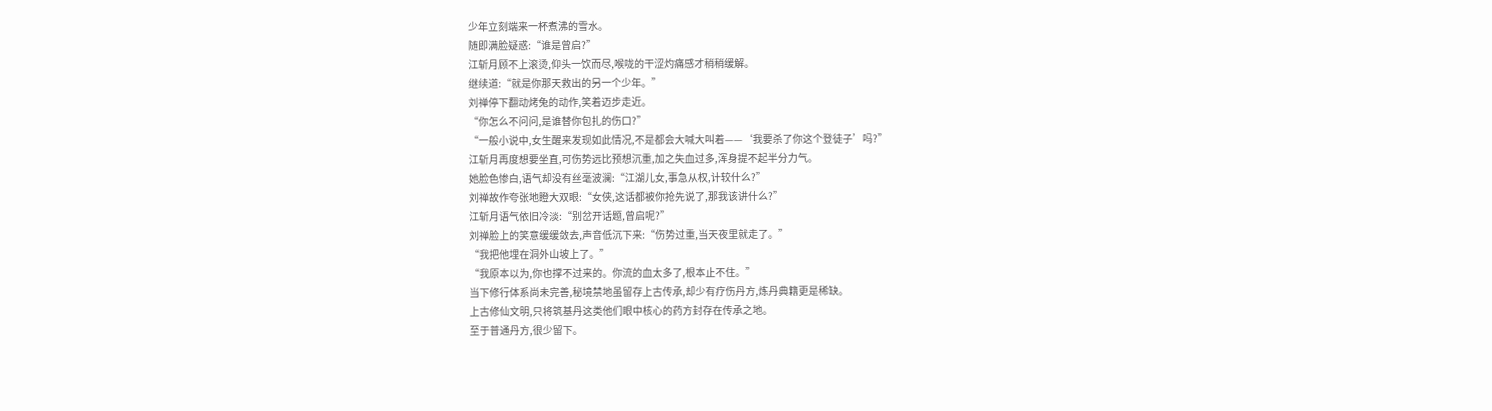少年立刻端来一杯煮沸的雪水。
随即满脸疑惑:“谁是曾启?”
江斩月顾不上滚烫,仰头一饮而尽,喉咙的干涩灼痛感才稍稍缓解。
继续道:“就是你那天救出的另一个少年。”
刘禅停下翻动烤兔的动作,笑着迈步走近。
“你怎么不问问,是谁替你包扎的伤口?”
“一般小说中,女生醒来发现如此情况,不是都会大喊大叫着——‘我要杀了你这个登徒子’吗?”
江斩月再度想要坐直,可伤势远比预想沉重,加之失血过多,浑身提不起半分力气。
她脸色惨白,语气却没有丝毫波澜:“江湖儿女,事急从权,计较什么?”
刘禅故作夸张地瞪大双眼:“女侠,这话都被你抢先说了,那我该讲什么?”
江斩月语气依旧冷淡:“别岔开话题,曾启呢?”
刘禅脸上的笑意缓缓敛去,声音低沉下来:“伤势过重,当天夜里就走了。”
“我把他埋在洞外山坡上了。”
“我原本以为,你也撑不过来的。你流的血太多了,根本止不住。”
当下修行体系尚未完善,秘境禁地虽留存上古传承,却少有疗伤丹方,炼丹典籍更是稀缺。
上古修仙文明,只将筑基丹这类他们眼中核心的药方封存在传承之地。
至于普通丹方,很少留下。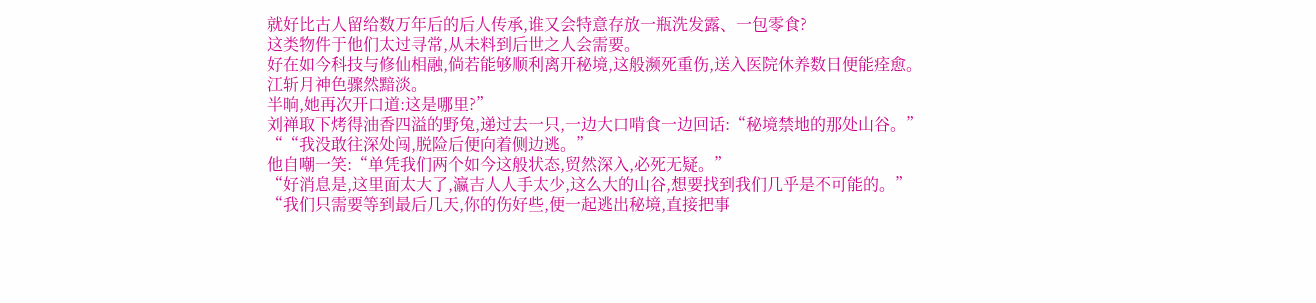就好比古人留给数万年后的后人传承,谁又会特意存放一瓶洗发露、一包零食?
这类物件于他们太过寻常,从未料到后世之人会需要。
好在如今科技与修仙相融,倘若能够顺利离开秘境,这般濒死重伤,送入医院休养数日便能痊愈。
江斩月神色骤然黯淡。
半晌,她再次开口道:这是哪里?”
刘禅取下烤得油香四溢的野兔,递过去一只,一边大口啃食一边回话:“秘境禁地的那处山谷。”
““我没敢往深处闯,脱险后便向着侧边逃。”
他自嘲一笑:“单凭我们两个如今这般状态,贸然深入,必死无疑。”
“好消息是,这里面太大了,瀛吉人人手太少,这么大的山谷,想要找到我们几乎是不可能的。”
“我们只需要等到最后几天,你的伤好些,便一起逃出秘境,直接把事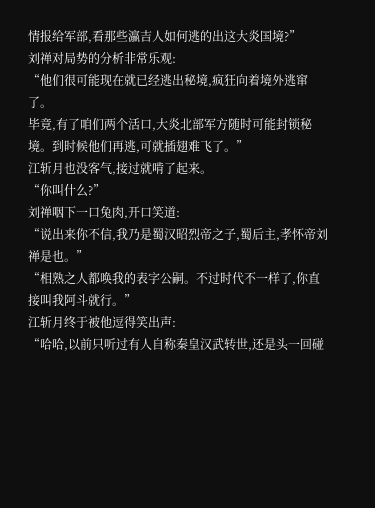情报给军部,看那些瀛吉人如何逃的出这大炎国境?”
刘禅对局势的分析非常乐观:
“他们很可能现在就已经逃出秘境,疯狂向着境外逃窜了。
毕竟,有了咱们两个活口,大炎北部军方随时可能封锁秘境。到时候他们再逃,可就插翅难飞了。”
江斩月也没客气,接过就啃了起来。
“你叫什么?”
刘禅咽下一口兔肉,开口笑道:
“说出来你不信,我乃是蜀汉昭烈帝之子,蜀后主,孝怀帝刘禅是也。”
“相熟之人都唤我的表字公嗣。不过时代不一样了,你直接叫我阿斗就行。”
江斩月终于被他逗得笑出声:
“哈哈,以前只听过有人自称秦皇汉武转世,还是头一回碰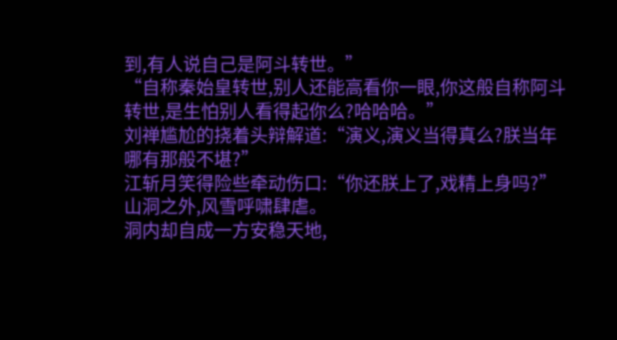到,有人说自己是阿斗转世。”
“自称秦始皇转世,别人还能高看你一眼,你这般自称阿斗转世,是生怕别人看得起你么?哈哈哈。”
刘禅尴尬的挠着头辩解道:“演义,演义当得真么?朕当年哪有那般不堪?”
江斩月笑得险些牵动伤口:“你还朕上了,戏精上身吗?”
山洞之外,风雪呼啸肆虐。
洞内却自成一方安稳天地,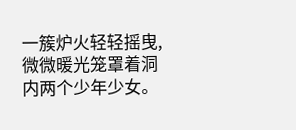一簇炉火轻轻摇曳,微微暖光笼罩着洞内两个少年少女。